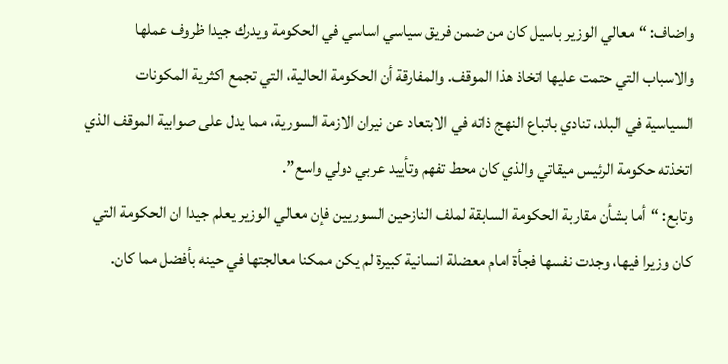واضاف: “معالي الوزير باسيل كان من ضمن فريق سياسي اساسي في الحكومة ويدرك جيدا ظروف عملها والاسباب التي حتمت عليها اتخاذ هذا الموقف. والمفارقة أن الحكومة الحالية، التي تجمع اكثرية المكونات السياسية في البلد، تنادي باتباع النهج ذاته في الابتعاد عن نيران الازمة السورية، مما يدل على صوابية الموقف الذي اتخذته حكومة الرئيس ميقاتي والذي كان محط تفهم وتأييد عربي دولي واسع”.
وتابع: “أما بشأن مقاربة الحكومة السابقة لملف النازحين السوريين فإن معالي الوزير يعلم جيدا ان الحكومة التي كان وزيرا فيها، وجدت نفسها فجأة امام معضلة انسانية كبيرة لم يكن ممكنا معالجتها في حينه بأفضل مما كان.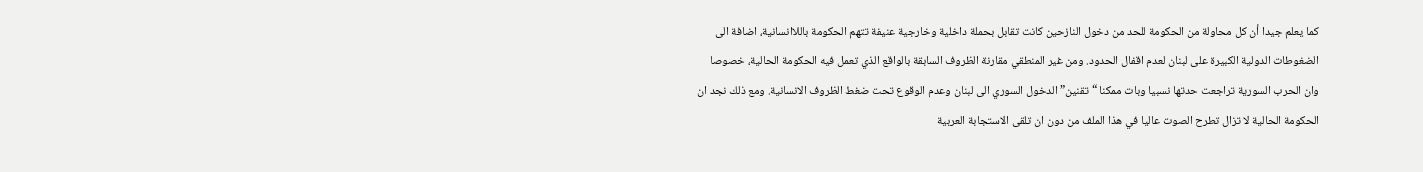كما يعلم جيدا أن كل محاولة من الحكومة للحد من دخول النازحين كانت تقابل بحملة داخلية وخارجية عنيفة تتهم الحكومة باللاانسانية، اضافة الى الضغوطات الدولية الكبيرة على لبنان لعدم اقفال الحدود. ومن غير المنطقي مقارنة الظروف السابقة بالواقع الذي تعمل فيه الحكومة الحالية، خصوصا وان الحرب السورية تراجعت حدتها نسبيا وبات ممكنا “تقنين” الدخول السوري الى لبنان وعدم الوقوع تحت ضغط الظروف الانسانية. ومع ذلك نجد ان الحكومة الحالية لا تزال تطرح الصوت عاليا في هذا الملف من دون ان تلقى الاستجابة العربية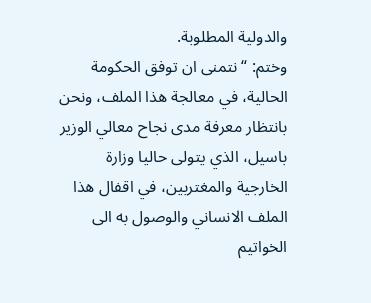والدولية المطلوبة.
وختم: “نتمنى ان توفق الحكومة الحالية، في معالجة هذا الملف، ونحن بانتظار معرفة مدى نجاح معالي الوزير باسيل، الذي يتولى حاليا وزارة الخارجية والمغتربين، في اقفال هذا الملف الانساني والوصول به الى الخواتيم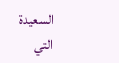السعيدة التي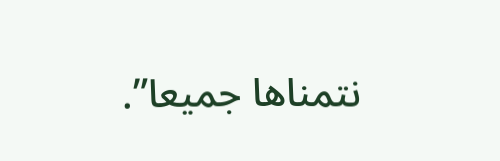نتمناها جميعا”.